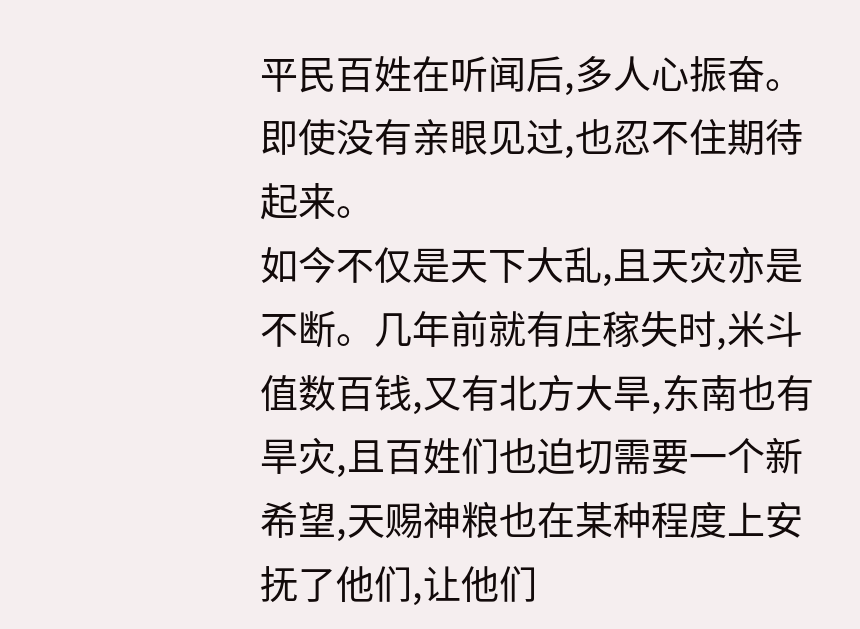平民百姓在听闻后,多人心振奋。
即使没有亲眼见过,也忍不住期待起来。
如今不仅是天下大乱,且天灾亦是不断。几年前就有庄稼失时,米斗值数百钱,又有北方大旱,东南也有旱灾,且百姓们也迫切需要一个新希望,天赐神粮也在某种程度上安抚了他们,让他们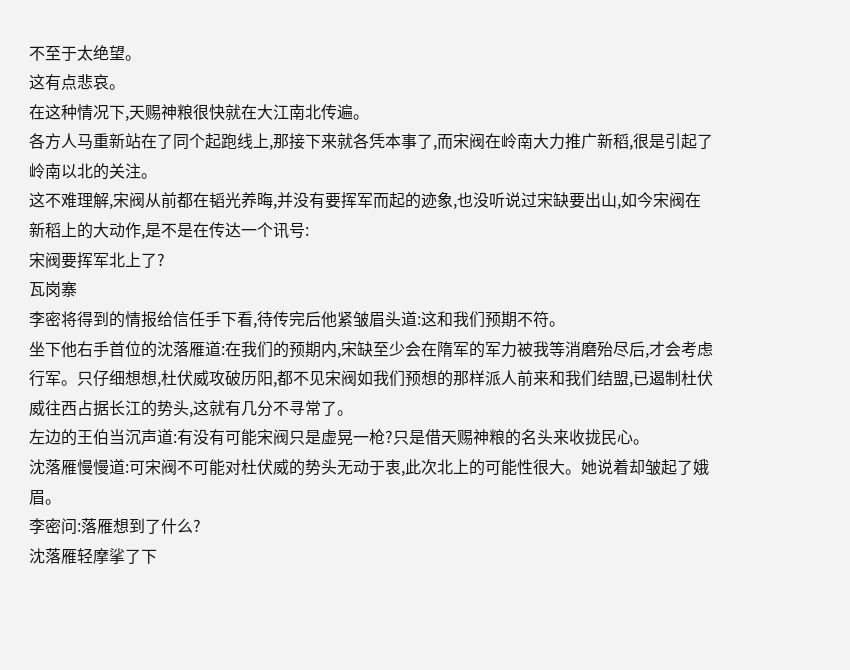不至于太绝望。
这有点悲哀。
在这种情况下,天赐神粮很快就在大江南北传遍。
各方人马重新站在了同个起跑线上,那接下来就各凭本事了,而宋阀在岭南大力推广新稻,很是引起了岭南以北的关注。
这不难理解,宋阀从前都在韬光养晦,并没有要挥军而起的迹象,也没听说过宋缺要出山,如今宋阀在新稻上的大动作,是不是在传达一个讯号:
宋阀要挥军北上了?
瓦岗寨
李密将得到的情报给信任手下看,待传完后他紧皱眉头道:这和我们预期不符。
坐下他右手首位的沈落雁道:在我们的预期内,宋缺至少会在隋军的军力被我等消磨殆尽后,才会考虑行军。只仔细想想,杜伏威攻破历阳,都不见宋阀如我们预想的那样派人前来和我们结盟,已遏制杜伏威往西占据长江的势头,这就有几分不寻常了。
左边的王伯当沉声道:有没有可能宋阀只是虚晃一枪?只是借天赐神粮的名头来收拢民心。
沈落雁慢慢道:可宋阀不可能对杜伏威的势头无动于衷,此次北上的可能性很大。她说着却皱起了娥眉。
李密问:落雁想到了什么?
沈落雁轻摩挲了下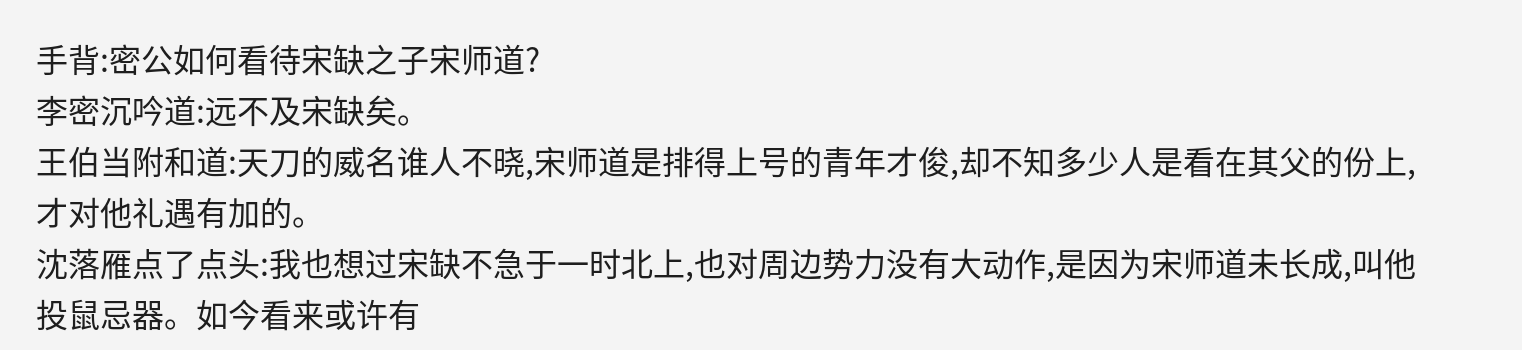手背:密公如何看待宋缺之子宋师道?
李密沉吟道:远不及宋缺矣。
王伯当附和道:天刀的威名谁人不晓,宋师道是排得上号的青年才俊,却不知多少人是看在其父的份上,才对他礼遇有加的。
沈落雁点了点头:我也想过宋缺不急于一时北上,也对周边势力没有大动作,是因为宋师道未长成,叫他投鼠忌器。如今看来或许有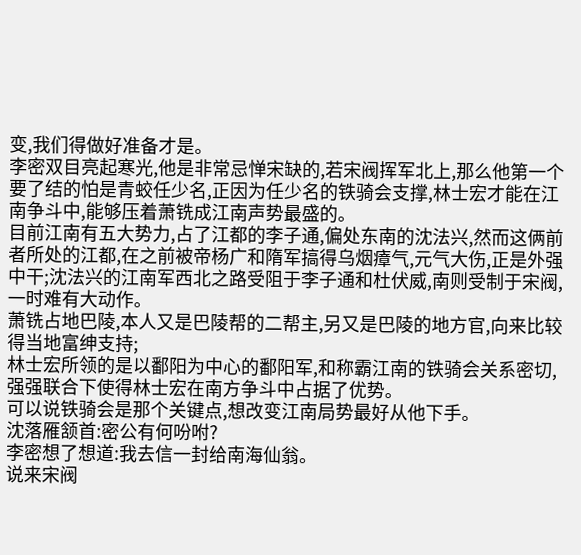变,我们得做好准备才是。
李密双目亮起寒光,他是非常忌惮宋缺的,若宋阀挥军北上,那么他第一个要了结的怕是青蛟任少名,正因为任少名的铁骑会支撑,林士宏才能在江南争斗中,能够压着萧铣成江南声势最盛的。
目前江南有五大势力,占了江都的李子通,偏处东南的沈法兴,然而这俩前者所处的江都,在之前被帝杨广和隋军搞得乌烟瘴气,元气大伤,正是外强中干;沈法兴的江南军西北之路受阻于李子通和杜伏威,南则受制于宋阀,一时难有大动作。
萧铣占地巴陵,本人又是巴陵帮的二帮主,另又是巴陵的地方官,向来比较得当地富绅支持;
林士宏所领的是以鄱阳为中心的鄱阳军,和称霸江南的铁骑会关系密切,强强联合下使得林士宏在南方争斗中占据了优势。
可以说铁骑会是那个关键点,想改变江南局势最好从他下手。
沈落雁颔首:密公有何吩咐?
李密想了想道:我去信一封给南海仙翁。
说来宋阀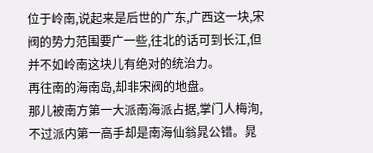位于岭南,说起来是后世的广东,广西这一块,宋阀的势力范围要广一些,往北的话可到长江,但并不如岭南这块儿有绝对的统治力。
再往南的海南岛,却非宋阀的地盘。
那儿被南方第一大派南海派占据,掌门人梅洵,不过派内第一高手却是南海仙翁晁公错。晁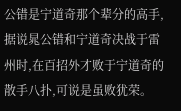公错是宁道奇那个辈分的高手,据说晁公错和宁道奇决战于雷州时,在百招外才败于宁道奇的散手八扑,可说是虽败犹荣。